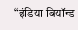“इंडिया बियॉन्ड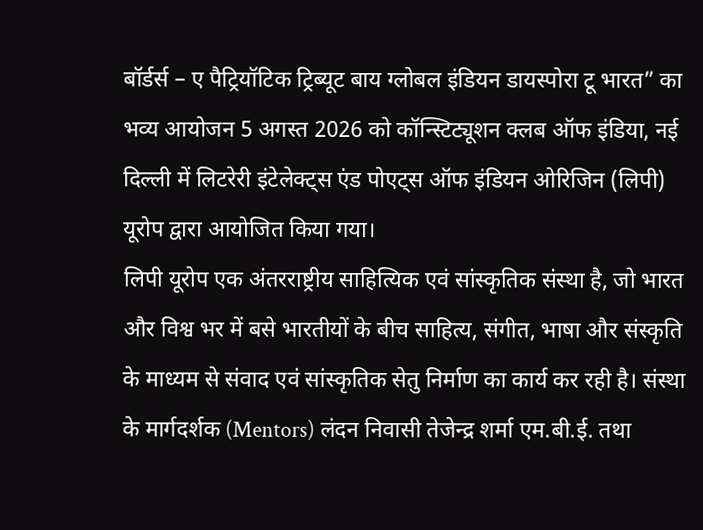बॉर्डर्स – ए पैट्रियॉटिक ट्रिब्यूट बाय ग्लोबल इंडियन डायस्पोरा टू भारत” का भव्य आयोजन 5 अगस्त 2026 को कॉन्स्टिट्यूशन क्लब ऑफ इंडिया, नई दिल्ली में लिटरेरी इंटेलेक्ट्स एंड पोएट्स ऑफ इंडियन ओरिजिन (लिपी) यूरोप द्वारा आयोजित किया गया।
लिपी यूरोप एक अंतरराष्ट्रीय साहित्यिक एवं सांस्कृतिक संस्था है, जो भारत और विश्व भर में बसे भारतीयों के बीच साहित्य, संगीत, भाषा और संस्कृति के माध्यम से संवाद एवं सांस्कृतिक सेतु निर्माण का कार्य कर रही है। संस्था के मार्गदर्शक (Mentors) लंदन निवासी तेजेन्द्र शर्मा एम.बी.ई. तथा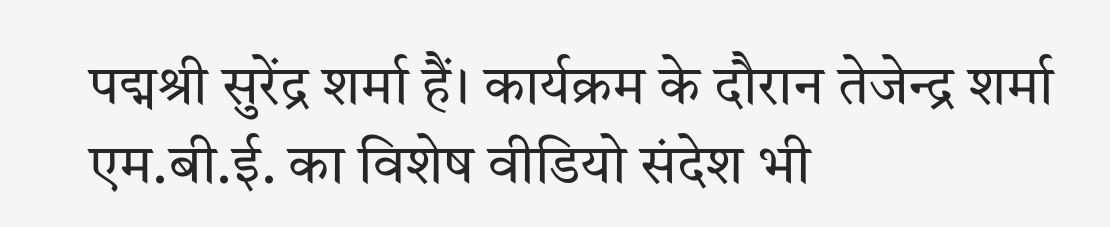पद्मश्री सुरेंद्र शर्मा हैं। कार्यक्रम के दौरान तेजेन्द्र शर्मा एम.बी.ई. का विशेष वीडियो संदेश भी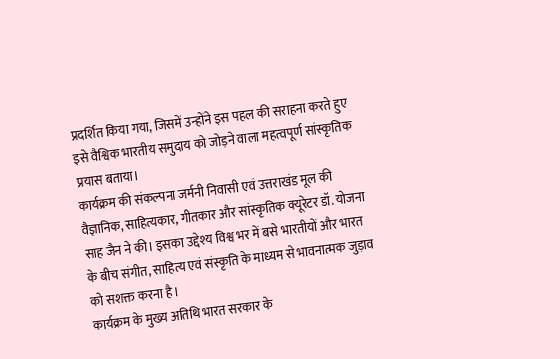प्रदर्शित किया गया, जिसमें उन्होंने इस पहल की सराहना करते हुए इसे वैश्विक भारतीय समुदाय को जोड़ने वाला महत्वपूर्ण सांस्कृतिक प्रयास बताया।
कार्यक्रम की संकल्पना जर्मनी निवासी एवं उत्तराखंड मूल की वैज्ञानिक, साहित्यकार, गीतकार और सांस्कृतिक क्यूरेटर डॉ. योजना साह जैन ने की। इसका उद्देश्य विश्व भर में बसे भारतीयों और भारत के बीच संगीत, साहित्य एवं संस्कृति के माध्यम से भावनात्मक जुड़ाव को सशक्त करना है।
कार्यक्रम के मुख्य अतिथि भारत सरकार के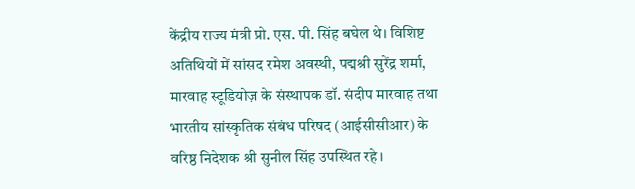केंद्रीय राज्य मंत्री प्रो. एस. पी. सिंह बघेल थे। विशिष्ट अतिथियों में सांसद रमेश अवस्थी, पद्मश्री सुरेंद्र शर्मा, मारवाह स्टूडियोज़ के संस्थापक डॉ. संदीप मारवाह तथा भारतीय सांस्कृतिक संबंध परिषद (आईसीसीआर) के वरिष्ठ निदेशक श्री सुनील सिंह उपस्थित रहे।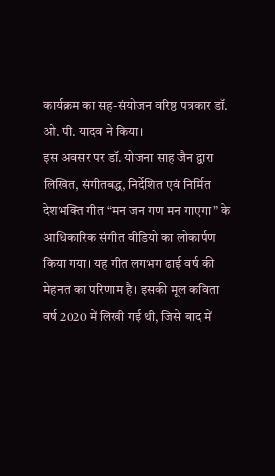कार्यक्रम का सह-संयोजन वरिष्ठ पत्रकार डॉ. ओ. पी. यादव ने किया।
इस अवसर पर डॉ. योजना साह जैन द्वारा लिखित, संगीतबद्ध, निर्देशित एवं निर्मित देशभक्ति गीत “मन जन गण मन गाएगा” के आधिकारिक संगीत वीडियो का लोकार्पण किया गया। यह गीत लगभग ढाई वर्ष की मेहनत का परिणाम है। इसकी मूल कविता वर्ष 2020 में लिखी गई थी, जिसे बाद में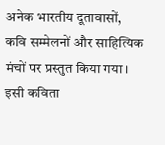अनेक भारतीय दूतावासों, कवि सम्मेलनों और साहित्यिक मंचों पर प्रस्तुत किया गया। इसी कविता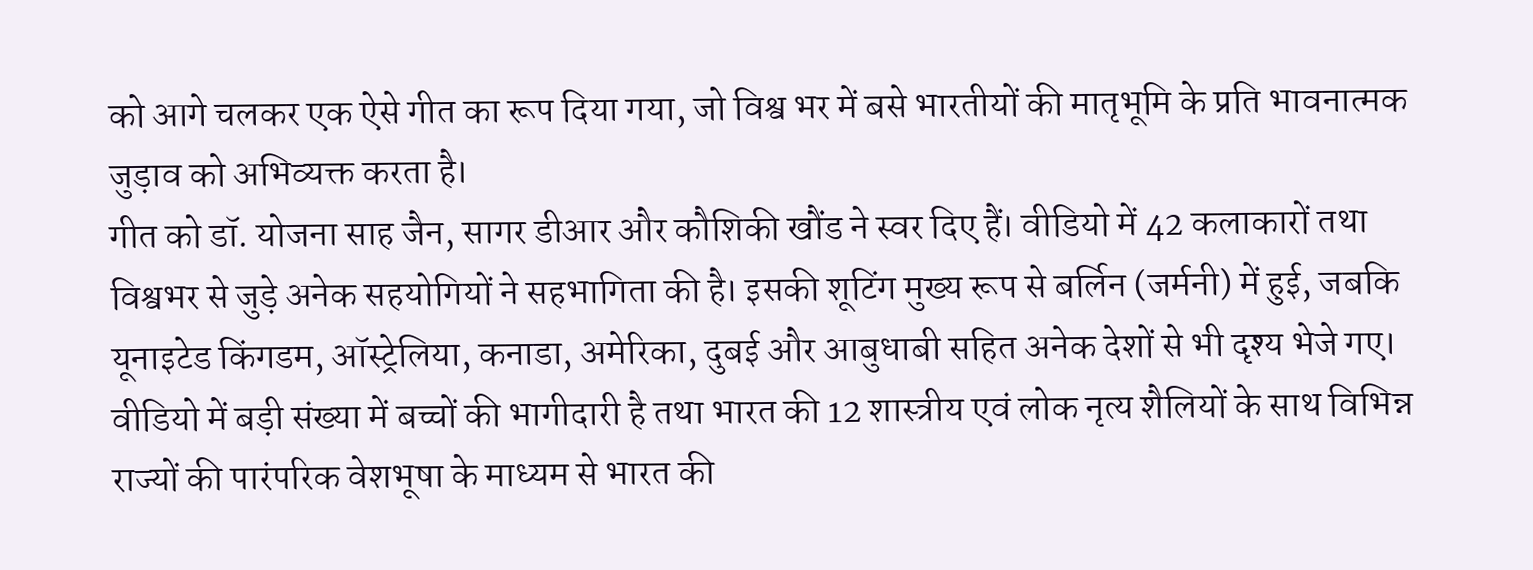को आगे चलकर एक ऐसे गीत का रूप दिया गया, जो विश्व भर में बसे भारतीयों की मातृभूमि के प्रति भावनात्मक जुड़ाव को अभिव्यक्त करता है।
गीत को डॉ. योजना साह जैन, सागर डीआर और कौशिकी खौंड ने स्वर दिए हैं। वीडियो में 42 कलाकारों तथा विश्वभर से जुड़े अनेक सहयोगियों ने सहभागिता की है। इसकी शूटिंग मुख्य रूप से बर्लिन (जर्मनी) में हुई, जबकि यूनाइटेड किंगडम, ऑस्ट्रेलिया, कनाडा, अमेरिका, दुबई और आबुधाबी सहित अनेक देशों से भी दृश्य भेजे गए। वीडियो में बड़ी संख्या में बच्चों की भागीदारी है तथा भारत की 12 शास्त्रीय एवं लोक नृत्य शैलियों के साथ विभिन्न राज्यों की पारंपरिक वेशभूषा के माध्यम से भारत की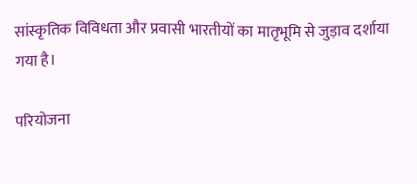सांस्कृतिक विविधता और प्रवासी भारतीयों का मातृभूमि से जुड़ाव दर्शाया गया है।

परियोजना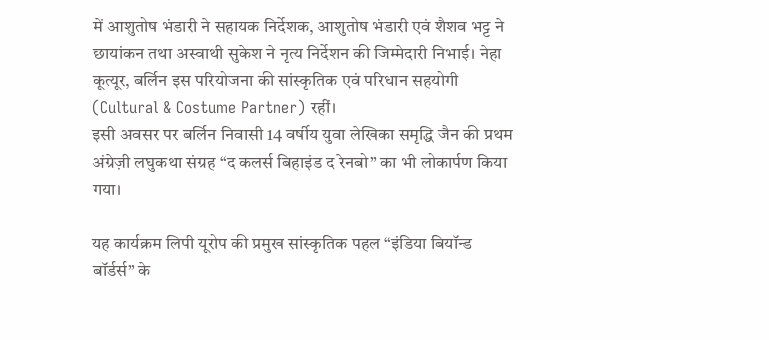में आशुतोष भंडारी ने सहायक निर्देशक, आशुतोष भंडारी एवं शैशव भट्ट ने छायांकन तथा अस्वाथी सुकेश ने नृत्य निर्देशन की जिम्मेदारी निभाई। नेहा कूत्यूर, बर्लिन इस परियोजना की सांस्कृतिक एवं परिधान सहयोगी (Cultural & Costume Partner) रहीं।
इसी अवसर पर बर्लिन निवासी 14 वर्षीय युवा लेखिका समृद्धि जैन की प्रथम अंग्रेज़ी लघुकथा संग्रह “द कलर्स बिहाइंड द रेनबो” का भी लोकार्पण किया गया।

यह कार्यक्रम लिपी यूरोप की प्रमुख सांस्कृतिक पहल “इंडिया बियॉन्ड बॉर्डर्स” के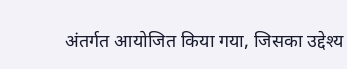अंतर्गत आयोजित किया गया, जिसका उद्देश्य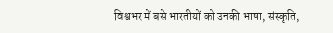विश्वभर में बसे भारतीयों को उनकी भाषा, संस्कृति,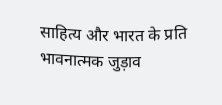साहित्य और भारत के प्रति भावनात्मक जुड़ाव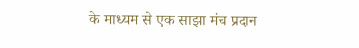के माध्यम से एक साझा मंच प्रदान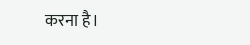करना है।